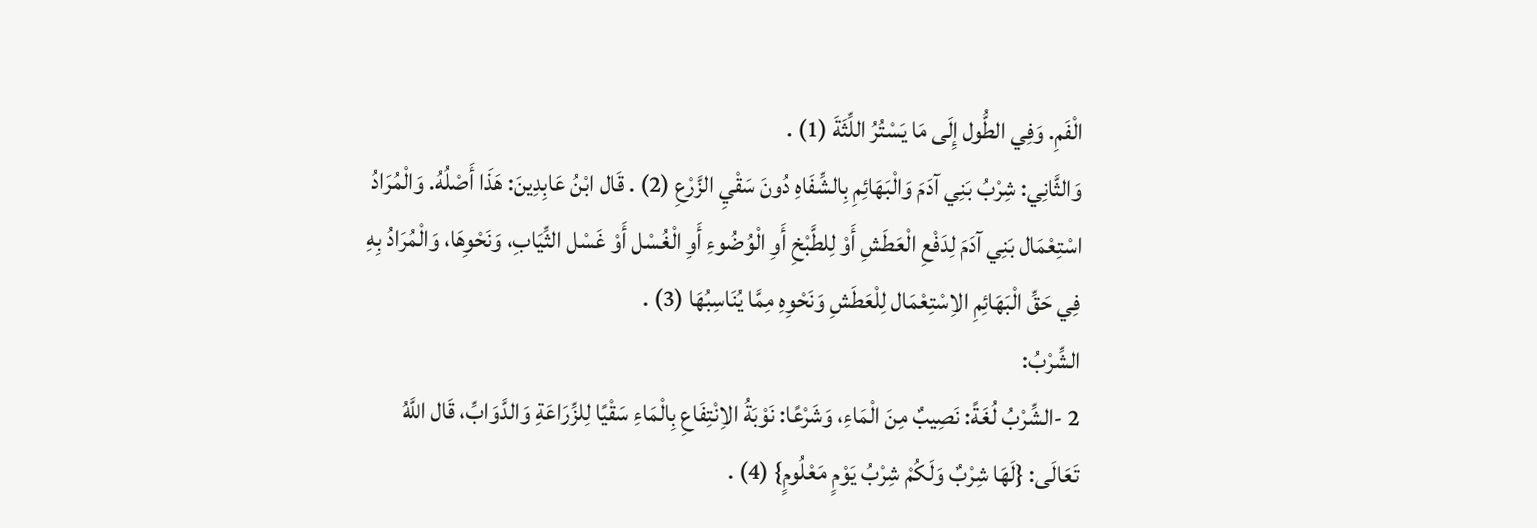الْفَمِ. وَفِي الطُّول إِلَى مَا يَسْتُرُ اللِّثَةَ (1) .
وَالثَّانِي: شِرْبُ بَنِي آدَمَ وَالْبَهَائِمِ بِالشِّفَاهِ دُونَ سَقْيِ الزَّرْعِ (2) . قَال ابْنُ عَابِدِينَ: هَذَا أَصْلُهُ. وَالْمُرَادُ اسْتِعْمَال بَنِي آدَمَ لِدَفْعِ الْعَطَشِ أَوْ لِلطَّبْخِ أَوِ الْوُضُوءِ أَوِ الْغُسْل أَوْ غَسْل الثِّيَابِ، وَنَحْوِهَا، وَالْمُرَادُ بِهِ فِي حَقِّ الْبَهَائِمِ الاِسْتِعْمَال لِلْعَطَشِ وَنَحْوِهِ مِمَّا يُنَاسِبُهَا (3) .
الشِّرْبُ:
2 -الشِّرْبُ لُغَةً: نَصِيبٌ مِنَ الْمَاءِ، وَشَرْعًا: نَوْبَةُ الاِنْتِفَاعِ بِالْمَاءِ سَقْيًا لِلزِّرَاعَةِ وَالدَّوَابِّ، قَال اللَّهُ تَعَالَى: {لَهَا شِرْبٌ وَلَكُمْ شِرْبُ يَوْمٍ مَعْلُومٍ} (4) .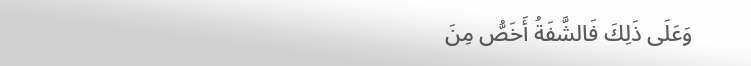وَعَلَى ذَلِكَ فَالشَّفَةُ أَخَصُّ مِنَ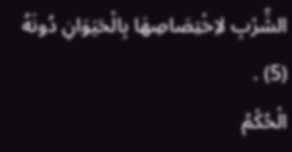الشِّرْبِ لاِخْتِصَاصِهَا بِالْحَيَوَانِ دُونَهُ (5) .
الْحُكْمُ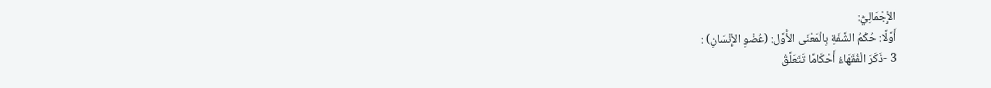الإِْجْمَالِيُّ:
أَوَّلًا: حُكْمُ الشَّفَةِ بِالْمَعْنَى الأَْوَّل: (عُضْوِ الإِْنْسَانِ) :
3 -ذَكَرَ الْفُقَهَاءُ أَحْكَامًا تَتَعَلَّقُ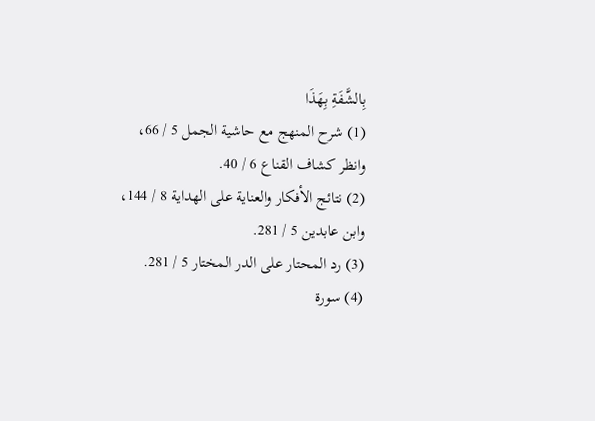بِالشَّفَةِ بِهَذَا
(1) شرح المنهج مع حاشية الجمل 5 / 66، وانظر كشاف القناع 6 / 40.
(2) نتائج الأفكار والعناية على الهداية 8 / 144، وابن عابدين 5 / 281.
(3) رد المحتار على الدر المختار 5 / 281.
(4) سورة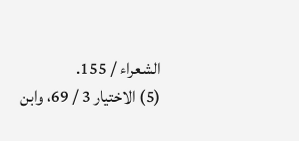الشعراء / 155.
(5) الاختيار 3 / 69، وابن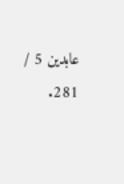عابدين 5 / 281.